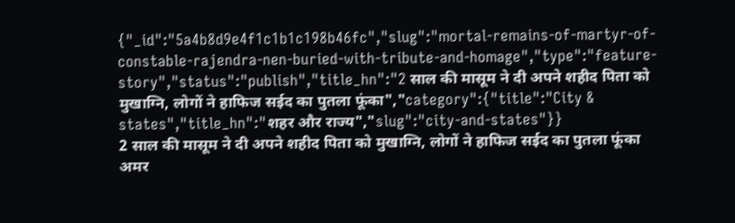{"_id":"5a4b8d9e4f1c1b1c198b46fc","slug":"mortal-remains-of-martyr-of-constable-rajendra-nen-buried-with-tribute-and-homage","type":"feature-story","status":"publish","title_hn":"2 साल की मासूम ने दी अपने शहीद पिता को मुखाग्नि, लोगों ने हाफिज सईद का पुतला फूंका","category":{"title":"City & states","title_hn":"शहर और राज्य","slug":"city-and-states"}}
2 साल की मासूम ने दी अपने शहीद पिता को मुखाग्नि, लोगों ने हाफिज सईद का पुतला फूंका
अमर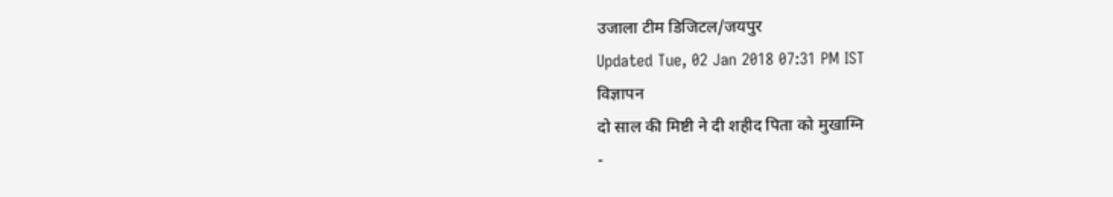उजाला टीम डिजिटल/जयपुर
Updated Tue, 02 Jan 2018 07:31 PM IST
विज्ञापन
दो साल की मिष्टी ने दी शहीद पिता को मुखाग्नि
-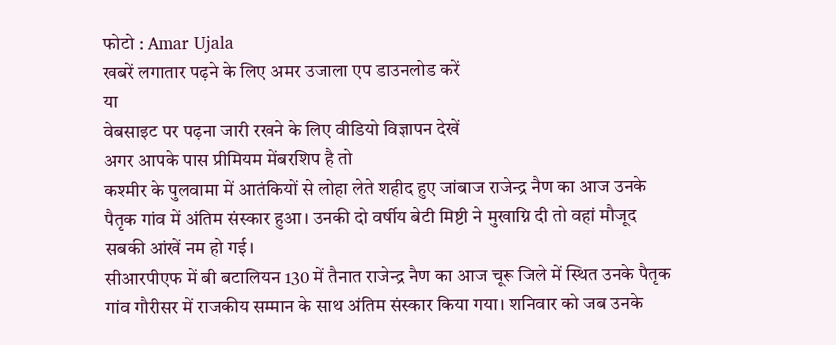फोटो : Amar Ujala
खबरें लगातार पढ़ने के लिए अमर उजाला एप डाउनलोड करें
या
वेबसाइट पर पढ़ना जारी रखने के लिए वीडियो विज्ञापन देखें
अगर आपके पास प्रीमियम मेंबरशिप है तो
कश्मीर के पुलवामा में आतंकियों से लोहा लेते शहीद हुए जांबाज राजेन्द्र नैण का आज उनके पैतृक गांव में अंतिम संस्कार हुआ। उनकी दो वर्षीय बेटी मिष्टी ने मुखाग्नि दी तो वहां मौजूद सबकी आंखें नम हो गई।
सीआरपीएफ में बी बटालियन 130 में तैनात राजेन्द्र नैण का आज चूरू जिले में स्थित उनके पैतृक गांव गौरीसर में राजकीय सम्मान के साथ अंतिम संस्कार किया गया। शनिवार को जब उनके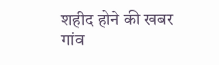शहीद होने की खबर गांव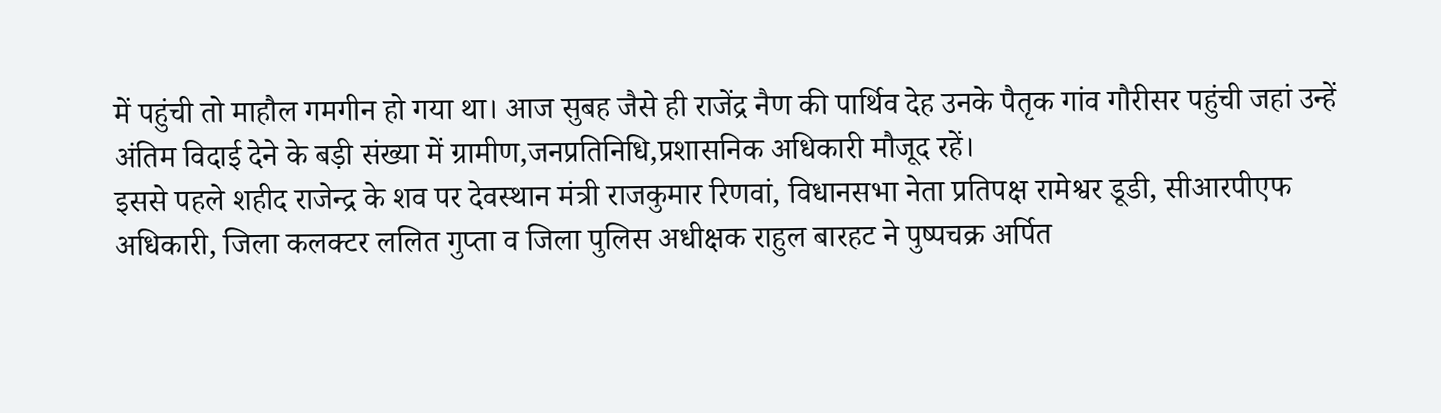में पहुंची तो माहौल गमगीन हो गया था। आज सुबह जैसे ही राजेंद्र नैण की पार्थिव देह उनके पैतृक गांव गौरीसर पहुंची जहां उन्हें अंतिम विदाई देने के बड़ी संख्या में ग्रामीण,जनप्रतिनिधि,प्रशासनिक अधिकारी मौजूद रहें।
इससे पहले शहीद राजेन्द्र के शव पर देवस्थान मंत्री राजकुमार रिणवां, विधानसभा नेता प्रतिपक्ष रामेश्वर डूडी, सीआरपीएफ अधिकारी, जिला कलक्टर ललित गुप्ता व जिला पुलिस अधीक्षक राहुल बारहट ने पुष्पचक्र अर्पित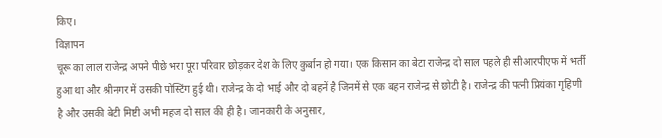किए।
विज्ञापन
चूरू का लाल राजेन्द्र अपने पीछे भरा पूरा परिवार छोड़कर देश के लिए कुर्बान हो गया। एक किसान का बेटा राजेन्द्र दो साल पहले ही सीआरपीएफ में भर्ती हुआ था और श्रीनगर में उसकी पोस्टिंग हुई थी। राजेन्द्र के दो भाई और दो बहनें है जिनमें से एक बहन राजेन्द्र से छोटी है। राजेन्द्र की पत्नी प्रियंका गृहिणी है और उसकी बेटी मिष्टी अभी महज दो साल की ही है। जानकारी के अनुसार,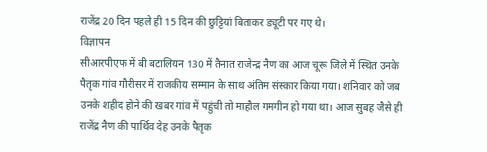राजेंद्र 20 दिन पहले ही 15 दिन की छुट्टियां बिताकर ड्यूटी पर गए थे।
विज्ञापन
सीआरपीएफ में बी बटालियन 130 में तैनात राजेन्द्र नैण का आज चूरू जिले में स्थित उनके पैतृक गांव गौरीसर में राजकीय सम्मान के साथ अंतिम संस्कार किया गया। शनिवार को जब उनके शहीद होने की खबर गांव में पहुंची तो माहौल गमगीन हो गया था। आज सुबह जैसे ही राजेंद्र नैण की पार्थिव देह उनके पैतृक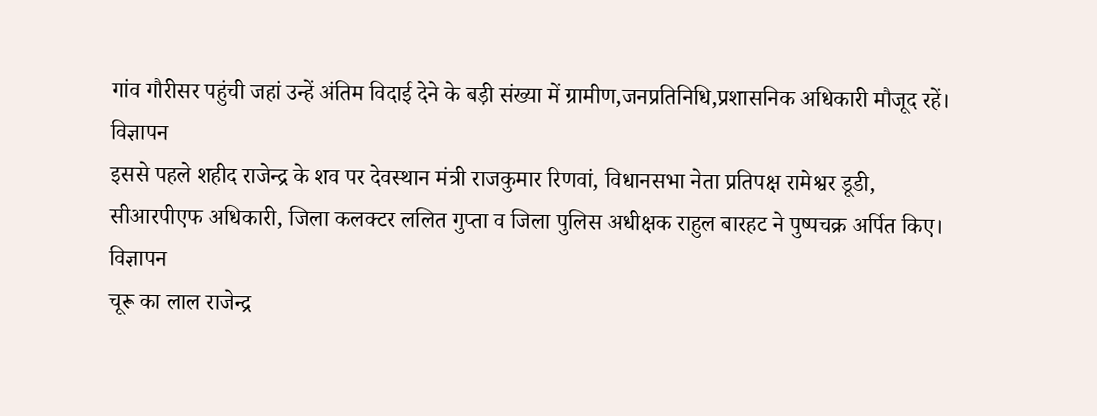गांव गौरीसर पहुंची जहां उन्हें अंतिम विदाई देने के बड़ी संख्या में ग्रामीण,जनप्रतिनिधि,प्रशासनिक अधिकारी मौजूद रहें।
विज्ञापन
इससे पहले शहीद राजेन्द्र के शव पर देवस्थान मंत्री राजकुमार रिणवां, विधानसभा नेता प्रतिपक्ष रामेश्वर डूडी, सीआरपीएफ अधिकारी, जिला कलक्टर ललित गुप्ता व जिला पुलिस अधीक्षक राहुल बारहट ने पुष्पचक्र अर्पित किए।
विज्ञापन
चूरू का लाल राजेन्द्र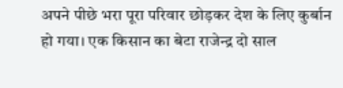अपने पीछे भरा पूरा परिवार छोड़कर देश के लिए कुर्बान हो गया। एक किसान का बेटा राजेन्द्र दो साल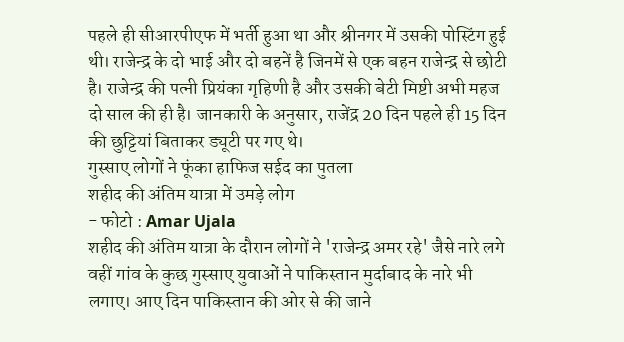पहले ही सीआरपीएफ में भर्ती हुआ था और श्रीनगर में उसकी पोस्टिंग हुई थी। राजेन्द्र के दो भाई और दो बहनें है जिनमें से एक बहन राजेन्द्र से छोटी है। राजेन्द्र की पत्नी प्रियंका गृहिणी है और उसकी बेटी मिष्टी अभी महज दो साल की ही है। जानकारी के अनुसार, राजेंद्र 20 दिन पहले ही 15 दिन की छुट्टियां बिताकर ड्यूटी पर गए थे।
गुस्साए लोगों ने फूंका हाफिज सईद का पुतला
शहीद की अंतिम यात्रा में उमड़े लोग
- फोटो : Amar Ujala
शहीद की अंतिम यात्रा के दौरान लोगों ने 'राजेन्द्र अमर रहे' जैसे नारे लगे वहीं गांव के कुछ गुस्साए युवाओं ने पाकिस्तान मुर्दाबाद के नारे भी लगाए। आए दिन पाकिस्तान की ओर से की जाने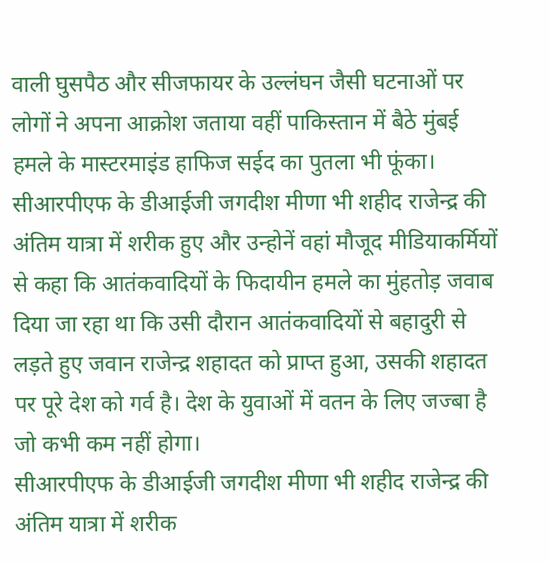वाली घुसपैठ और सीजफायर के उल्लंघन जैसी घटनाओं पर लोगों ने अपना आक्रोश जताया वहीं पाकिस्तान में बैठे मुंबई हमले के मास्टरमाइंड हाफिज सईद का पुतला भी फूंका।
सीआरपीएफ के डीआईजी जगदीश मीणा भी शहीद राजेन्द्र की अंतिम यात्रा में शरीक हुए और उन्होनें वहां मौजूद मीडियाकर्मियों से कहा कि आतंकवादियों के फिदायीन हमले का मुंहतोड़ जवाब दिया जा रहा था कि उसी दौरान आतंकवादियों से बहादुरी से लड़ते हुए जवान राजेन्द्र शहादत को प्राप्त हुआ, उसकी शहादत पर पूरे देश को गर्व है। देश के युवाओं में वतन के लिए जज्बा है जो कभी कम नहीं होगा।
सीआरपीएफ के डीआईजी जगदीश मीणा भी शहीद राजेन्द्र की अंतिम यात्रा में शरीक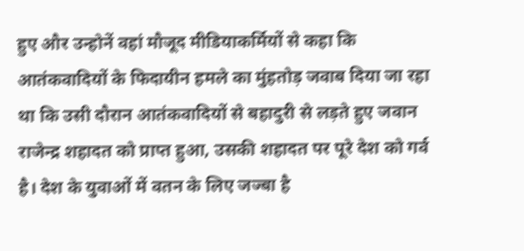हुए और उन्होनें वहां मौजूद मीडियाकर्मियों से कहा कि आतंकवादियों के फिदायीन हमले का मुंहतोड़ जवाब दिया जा रहा था कि उसी दौरान आतंकवादियों से बहादुरी से लड़ते हुए जवान राजेन्द्र शहादत को प्राप्त हुआ, उसकी शहादत पर पूरे देश को गर्व है। देश के युवाओं में वतन के लिए जज्बा है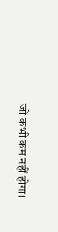जो कभी कम नहीं होगा।